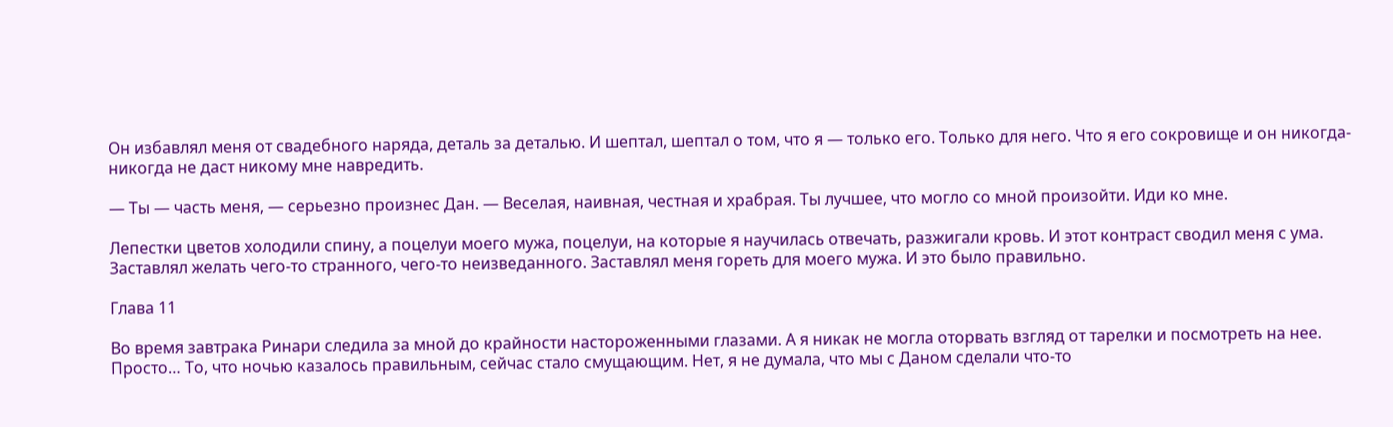Он избавлял меня от свадебного наряда, деталь за деталью. И шептал, шептал о том, что я — только его. Только для него. Что я его сокровище и он никогда-никогда не даст никому мне навредить.

— Ты — часть меня, — серьезно произнес Дан. — Веселая, наивная, честная и храбрая. Ты лучшее, что могло со мной произойти. Иди ко мне.

Лепестки цветов холодили спину, а поцелуи моего мужа, поцелуи, на которые я научилась отвечать, разжигали кровь. И этот контраст сводил меня с ума. Заставлял желать чего-то странного, чего-то неизведанного. Заставлял меня гореть для моего мужа. И это было правильно.

Глава 11

Во время завтрака Ринари следила за мной до крайности настороженными глазами. А я никак не могла оторвать взгляд от тарелки и посмотреть на нее. Просто… То, что ночью казалось правильным, сейчас стало смущающим. Нет, я не думала, что мы с Даном сделали что-то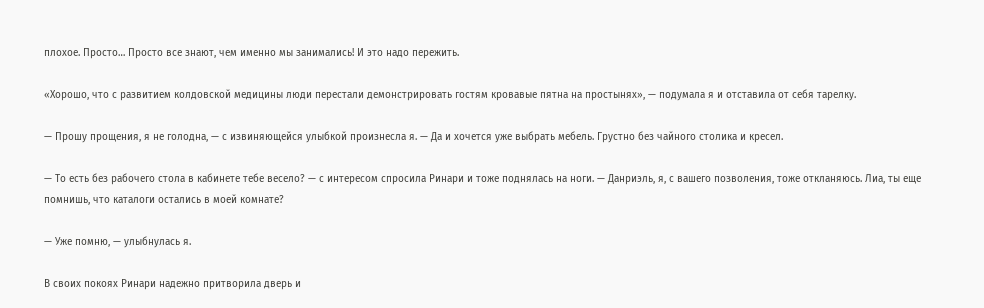плохое. Просто… Просто все знают, чем именно мы занимались! И это надо пережить.

«Хорошо, что с развитием колдовской медицины люди перестали демонстрировать гостям кровавые пятна на простынях», — подумала я и отставила от себя тарелку.

— Прошу прощения, я не голодна, — с извиняющейся улыбкой произнесла я. — Да и хочется уже выбрать мебель. Грустно без чайного столика и кресел.

— То есть без рабочего стола в кабинете тебе весело? — с интересом спросила Ринари и тоже поднялась на ноги. — Данриэль, я, с вашего позволения, тоже откланяюсь. Лиа, ты еще помнишь, что каталоги остались в моей комнате?

— Уже помню, — улыбнулась я.

В своих покоях Ринари надежно притворила дверь и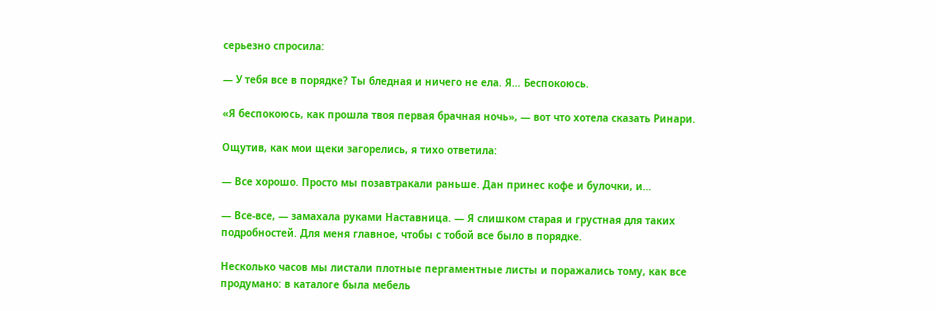серьезно спросила:

— У тебя все в порядке? Ты бледная и ничего не ела. Я… Беспокоюсь.

«Я беспокоюсь, как прошла твоя первая брачная ночь», — вот что хотела сказать Ринари.

Ощутив, как мои щеки загорелись, я тихо ответила:

— Все хорошо. Просто мы позавтракали раньше. Дан принес кофе и булочки, и…

— Все-все, — замахала руками Наставница. — Я слишком старая и грустная для таких подробностей. Для меня главное, чтобы с тобой все было в порядке.

Несколько часов мы листали плотные пергаментные листы и поражались тому, как все продумано: в каталоге была мебель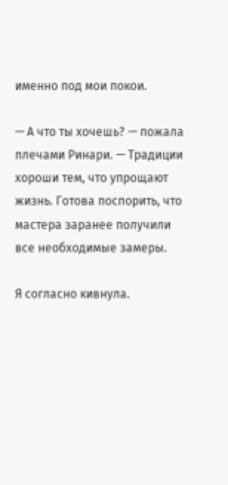именно под мои покои.

— А что ты хочешь? — пожала плечами Ринари. — Традиции хороши тем, что упрощают жизнь. Готова поспорить, что мастера заранее получили все необходимые замеры.

Я согласно кивнула.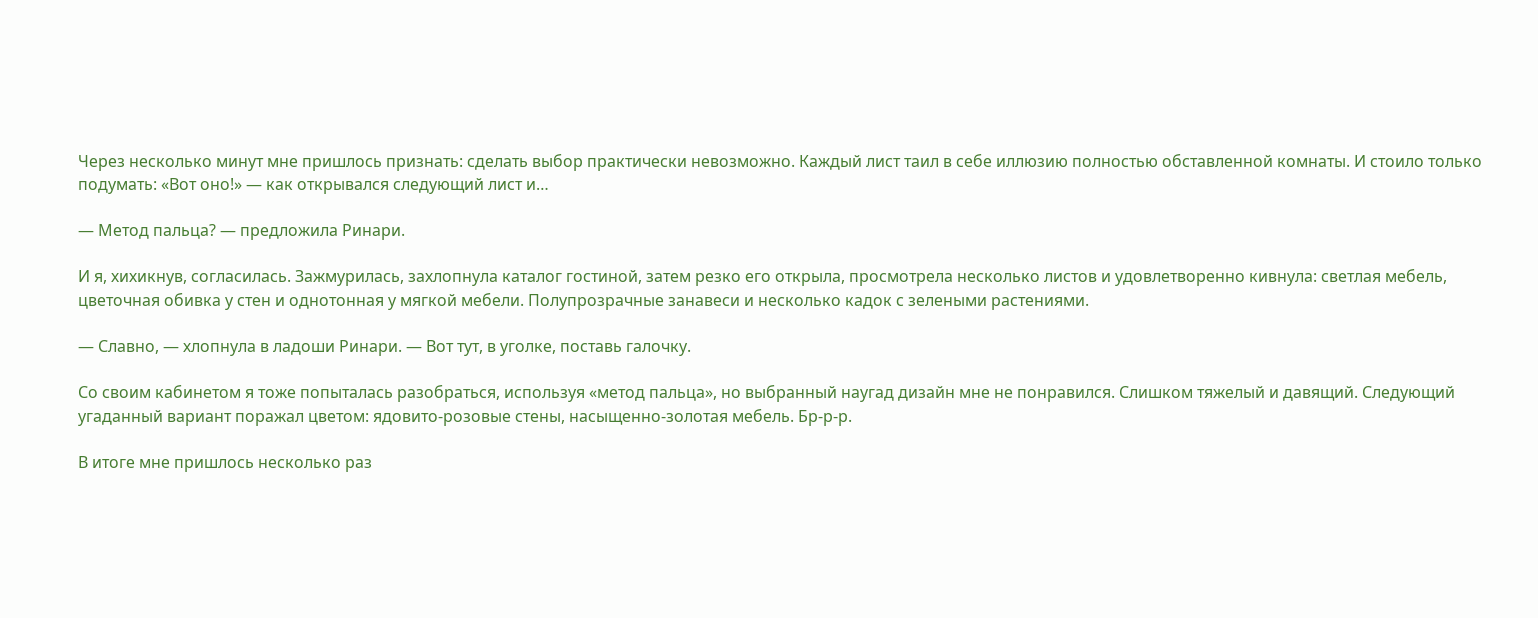Через несколько минут мне пришлось признать: сделать выбор практически невозможно. Каждый лист таил в себе иллюзию полностью обставленной комнаты. И стоило только подумать: «Вот оно!» — как открывался следующий лист и…

— Метод пальца? — предложила Ринари.

И я, хихикнув, согласилась. Зажмурилась, захлопнула каталог гостиной, затем резко его открыла, просмотрела несколько листов и удовлетворенно кивнула: светлая мебель, цветочная обивка у стен и однотонная у мягкой мебели. Полупрозрачные занавеси и несколько кадок с зелеными растениями.

— Славно, — хлопнула в ладоши Ринари. — Вот тут, в уголке, поставь галочку.

Со своим кабинетом я тоже попыталась разобраться, используя «метод пальца», но выбранный наугад дизайн мне не понравился. Слишком тяжелый и давящий. Следующий угаданный вариант поражал цветом: ядовито-розовые стены, насыщенно-золотая мебель. Бр-р-р.

В итоге мне пришлось несколько раз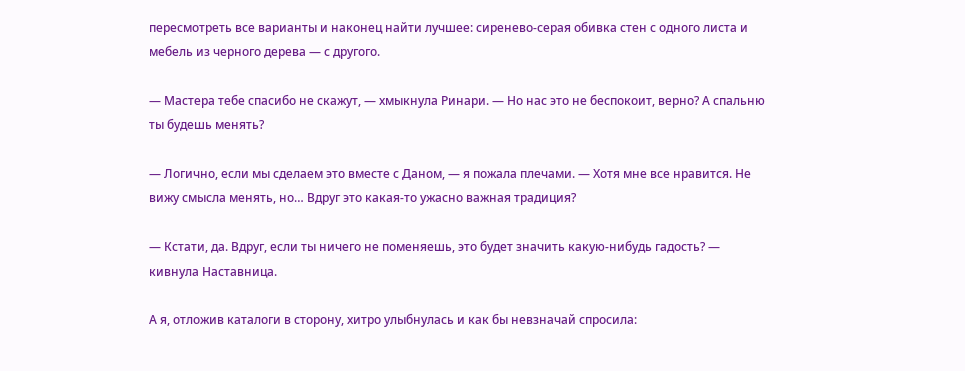пересмотреть все варианты и наконец найти лучшее: сиренево-серая обивка стен с одного листа и мебель из черного дерева — с другого.

— Мастера тебе спасибо не скажут, — хмыкнула Ринари. — Но нас это не беспокоит, верно? А спальню ты будешь менять?

— Логично, если мы сделаем это вместе с Даном, — я пожала плечами. — Хотя мне все нравится. Не вижу смысла менять, но… Вдруг это какая-то ужасно важная традиция?

— Кстати, да. Вдруг, если ты ничего не поменяешь, это будет значить какую-нибудь гадость? — кивнула Наставница.

А я, отложив каталоги в сторону, хитро улыбнулась и как бы невзначай спросила: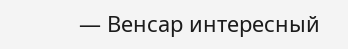— Венсар интересный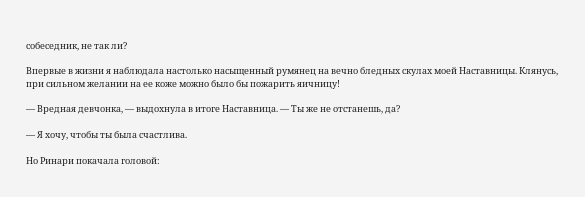собеседник, не так ли?

Впервые в жизни я наблюдала настолько насыщенный румянец на вечно бледных скулах моей Наставницы. Клянусь, при сильном желании на ее коже можно было бы пожарить яичницу!

— Вредная девчонка, — выдохнула в итоге Наставница. — Ты же не отстанешь, да?

— Я хочу, чтобы ты была счастлива.

Но Ринари покачала головой: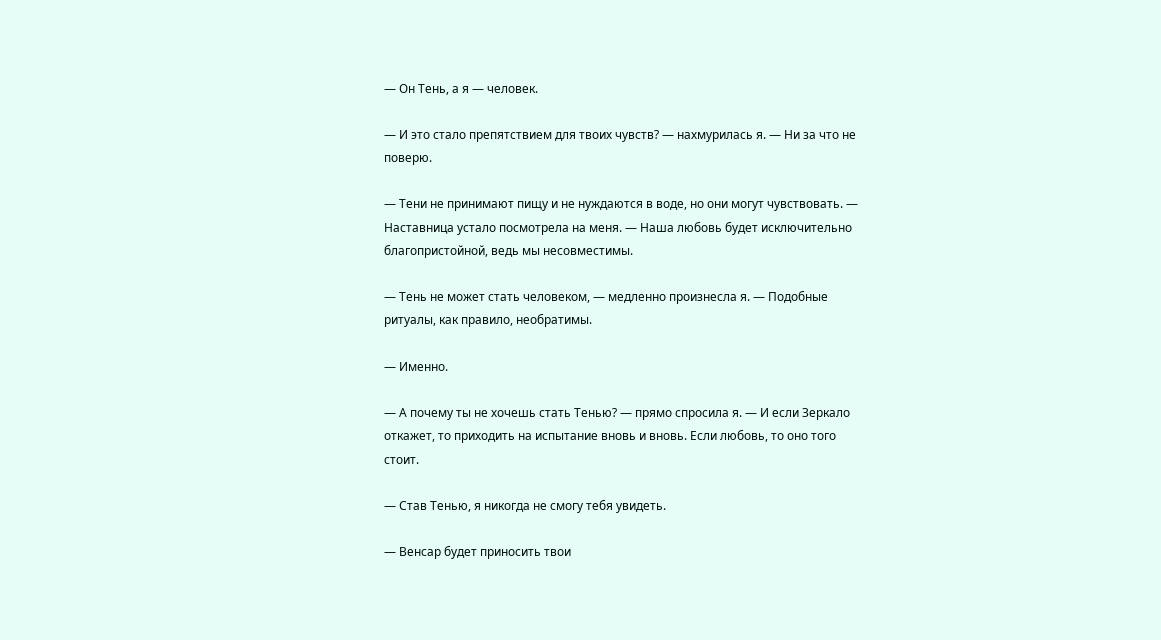— Он Тень, а я — человек.

— И это стало препятствием для твоих чувств? — нахмурилась я. — Ни за что не поверю.

— Тени не принимают пищу и не нуждаются в воде, но они могут чувствовать. — Наставница устало посмотрела на меня. — Наша любовь будет исключительно благопристойной, ведь мы несовместимы.

— Тень не может стать человеком, — медленно произнесла я. — Подобные ритуалы, как правило, необратимы.

— Именно.

— А почему ты не хочешь стать Тенью? — прямо спросила я. — И если Зеркало откажет, то приходить на испытание вновь и вновь. Если любовь, то оно того стоит.

— Став Тенью, я никогда не смогу тебя увидеть.

— Венсар будет приносить твои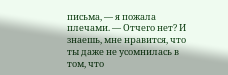письма, — я пожала плечами. — Отчего нет? И знаешь, мне нравится, что ты даже не усомнилась в том, что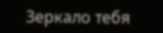Зеркало тебя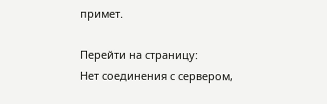примет.

Перейти на страницу:
Нет соединения с сервером,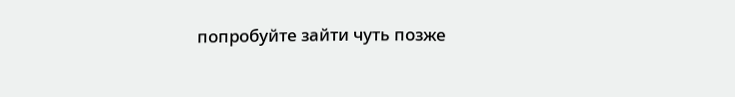попробуйте зайти чуть позже